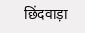छिंदवाड़ा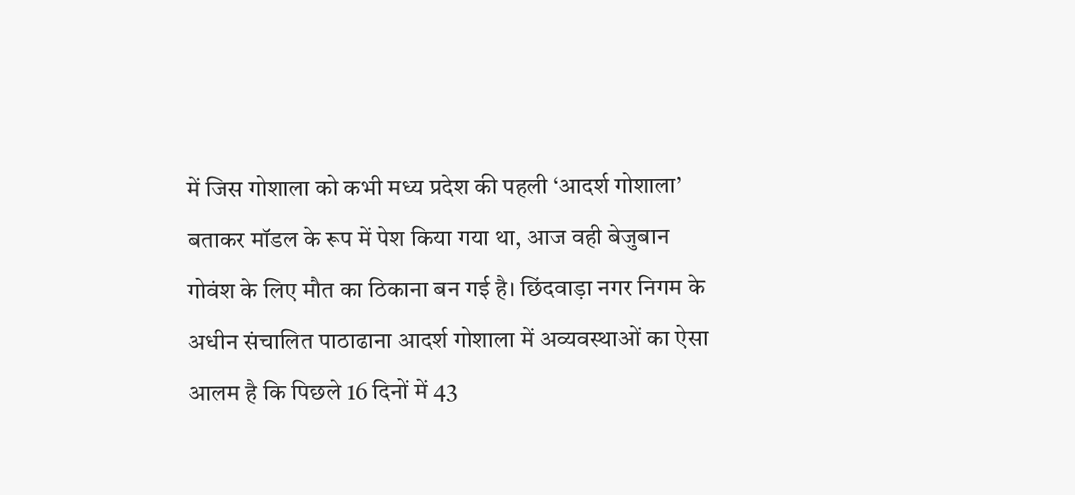में जिस गोशाला को कभी मध्य प्रदेश की पहली ‘आदर्श गोशाला’ बताकर मॉडल के रूप में पेश किया गया था, आज वही बेजुबान गोवंश के लिए मौत का ठिकाना बन गई है। छिंदवाड़ा नगर निगम के अधीन संचालित पाठाढाना आदर्श गोशाला में अव्यवस्थाओं का ऐसा आलम है कि पिछले 16 दिनों में 43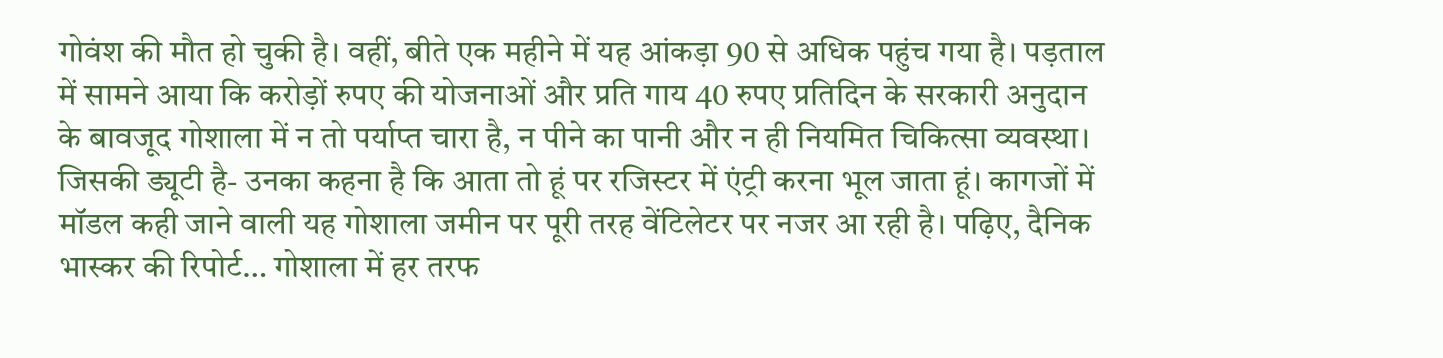गोवंश की मौत हो चुकी है। वहीं, बीते एक महीने में यह आंकड़ा 90 से अधिक पहुंच गया है। पड़ताल में सामने आया कि करोड़ों रुपए की योजनाओं और प्रति गाय 40 रुपए प्रतिदिन के सरकारी अनुदान के बावजूद गोशाला में न तो पर्याप्त चारा है, न पीने का पानी और न ही नियमित चिकित्सा व्यवस्था। जिसकी ड्यूटी है- उनका कहना है कि आता तो हूं पर रजिस्टर में एंट्री करना भूल जाता हूं। कागजों में मॉडल कही जाने वाली यह गोशाला जमीन पर पूरी तरह वेंटिलेटर पर नजर आ रही है। पढ़िए, दैनिक भास्कर की रिपोर्ट… गोशाला में हर तरफ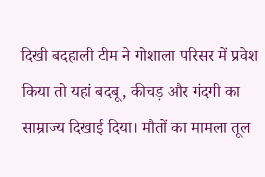दिखी बदहाली टीम ने गोशाला परिसर में प्रवेश किया तो यहां बदबू, कीचड़ और गंदगी का साम्राज्य दिखाई दिया। मौतों का मामला तूल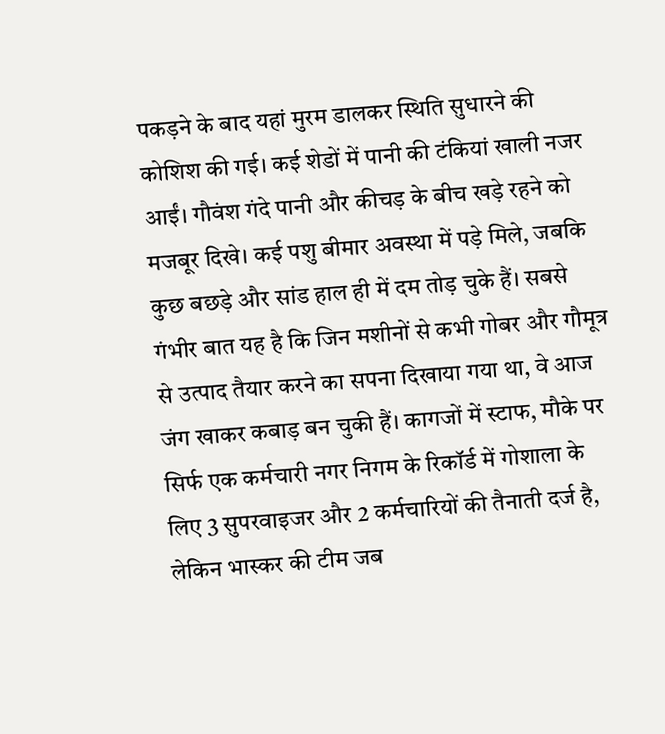पकड़ने के बाद यहां मुरम डालकर स्थिति सुधारने की कोशिश की गई। कई शेडों में पानी की टंकियां खाली नजर आईं। गौवंश गंदे पानी और कीचड़ के बीच खड़े रहने को मजबूर दिखे। कई पशु बीमार अवस्था में पड़े मिले, जबकि कुछ बछड़े और सांड हाल ही में दम तोड़ चुके हैं। सबसे गंभीर बात यह है कि जिन मशीनों से कभी गोबर और गौमूत्र से उत्पाद तैयार करने का सपना दिखाया गया था, वे आज जंग खाकर कबाड़ बन चुकी हैं। कागजों में स्टाफ, मौके पर सिर्फ एक कर्मचारी नगर निगम के रिकॉर्ड में गोशाला के लिए 3 सुपरवाइजर और 2 कर्मचारियों की तैनाती दर्ज है, लेकिन भास्कर की टीम जब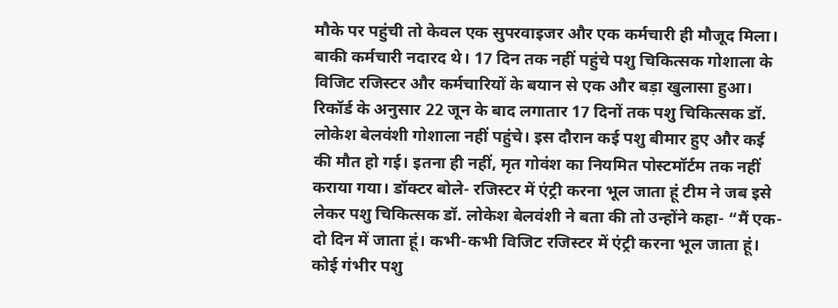मौके पर पहुंची तो केवल एक सुपरवाइजर और एक कर्मचारी ही मौजूद मिला। बाकी कर्मचारी नदारद थे। 17 दिन तक नहीं पहुंचे पशु चिकित्सक गोशाला के विजिट रजिस्टर और कर्मचारियों के बयान से एक और बड़ा खुलासा हुआ। रिकॉर्ड के अनुसार 22 जून के बाद लगातार 17 दिनों तक पशु चिकित्सक डॉ. लोकेश बेलवंशी गोशाला नहीं पहुंचे। इस दौरान कई पशु बीमार हुए और कई की मौत हो गई। इतना ही नहीं, मृत गोवंश का नियमित पोस्टमॉर्टम तक नहीं कराया गया। डॉक्टर बोले- रजिस्टर में एंट्री करना भूल जाता हूं टीम ने जब इसे लेकर पशु चिकित्सक डॉ. लोकेश बेलवंशी ने बता की तो उन्होंने कहा- “मैं एक-दो दिन में जाता हूं। कभी-कभी विजिट रजिस्टर में एंट्री करना भूल जाता हूं। कोई गंभीर पशु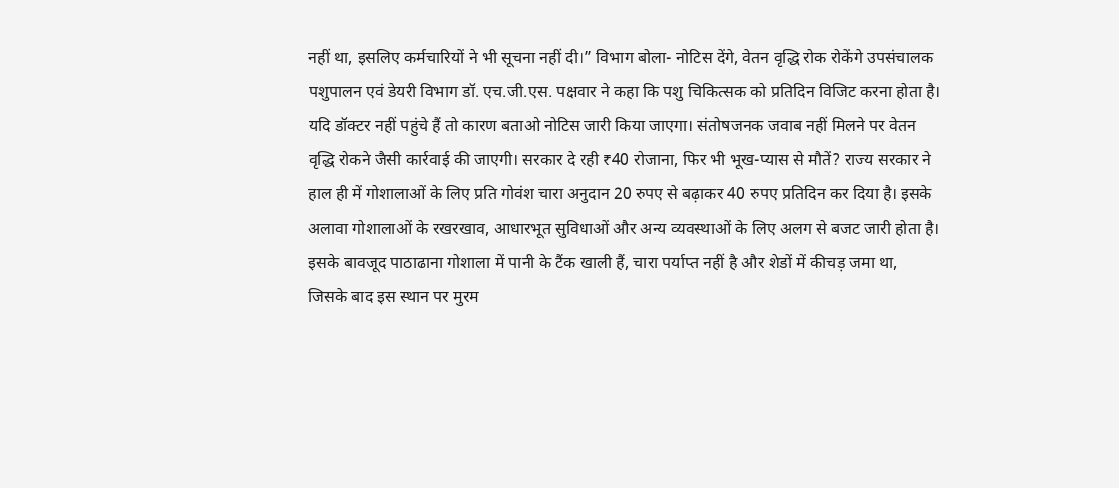नहीं था, इसलिए कर्मचारियों ने भी सूचना नहीं दी।” विभाग बोला- नोटिस देंगे, वेतन वृद्धि रोक रोकेंगे उपसंचालक पशुपालन एवं डेयरी विभाग डॉ. एच.जी.एस. पक्षवार ने कहा कि पशु चिकित्सक को प्रतिदिन विजिट करना होता है। यदि डॉक्टर नहीं पहुंचे हैं तो कारण बताओ नोटिस जारी किया जाएगा। संतोषजनक जवाब नहीं मिलने पर वेतन वृद्धि रोकने जैसी कार्रवाई की जाएगी। सरकार दे रही ₹40 रोजाना, फिर भी भूख-प्यास से मौतें? राज्य सरकार ने हाल ही में गोशालाओं के लिए प्रति गोवंश चारा अनुदान 20 रुपए से बढ़ाकर 40 रुपए प्रतिदिन कर दिया है। इसके अलावा गोशालाओं के रखरखाव, आधारभूत सुविधाओं और अन्य व्यवस्थाओं के लिए अलग से बजट जारी होता है। इसके बावजूद पाठाढाना गोशाला में पानी के टैंक खाली हैं, चारा पर्याप्त नहीं है और शेडों में कीचड़ जमा था, जिसके बाद इस स्थान पर मुरम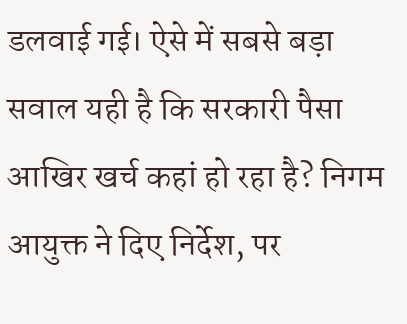डलवाई गई। ऐसे में सबसे बड़ा सवाल यही है कि सरकारी पैसा आखिर खर्च कहां हो रहा है? निगम आयुक्त ने दिए निर्देश, पर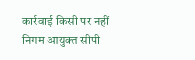कार्रवाई किसी पर नहीं निगम आयुक्त सीपी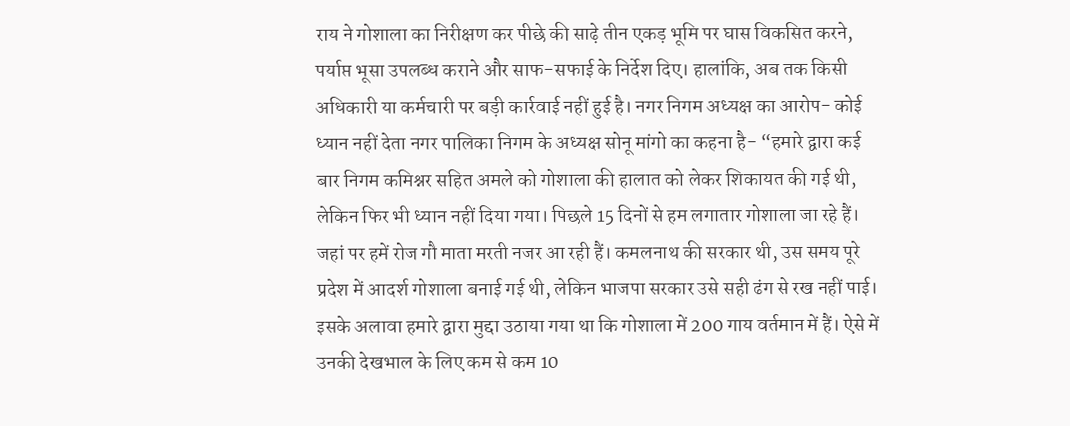राय ने गोशाला का निरीक्षण कर पीछे की साढ़े तीन एकड़ भूमि पर घास विकसित करने, पर्याप्त भूसा उपलब्ध कराने और साफ-सफाई के निर्देश दिए। हालांकि, अब तक किसी अधिकारी या कर्मचारी पर बड़ी कार्रवाई नहीं हुई है। नगर निगम अध्यक्ष का आरोप- कोई ध्यान नहीं देता नगर पालिका निगम के अध्यक्ष सोनू मांगो का कहना है- “हमारे द्वारा कई बार निगम कमिश्नर सहित अमले को गोशाला की हालात को लेकर शिकायत की गई थी, लेकिन फिर भी ध्यान नहीं दिया गया। पिछले 15 दिनों से हम लगातार गोशाला जा रहे हैं। जहां पर हमें रोज गौ माता मरती नजर आ रही हैं। कमलनाथ की सरकार थी, उस समय पूरे प्रदेश में आदर्श गोशाला बनाई गई थी, लेकिन भाजपा सरकार उसे सही ढंग से रख नहीं पाई। इसके अलावा हमारे द्वारा मुद्दा उठाया गया था कि गोशाला में 200 गाय वर्तमान में हैं। ऐसे में उनकी देखभाल के लिए कम से कम 10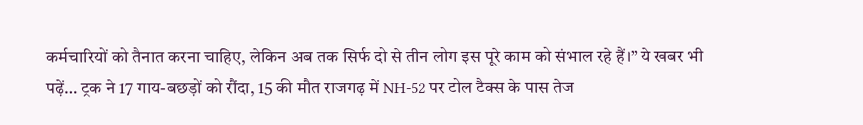कर्मचारियों को तैनात करना चाहिए, लेकिन अब तक सिर्फ दो से तीन लोग इस पूरे काम को संभाल रहे हैं।” ये खबर भी पढ़ें… ट्रक ने 17 गाय-बछड़ों को रौंदा, 15 की मौत राजगढ़ में NH-52 पर टोल टैक्स के पास तेज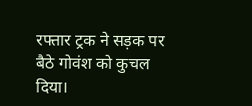रफ्तार ट्रक ने सड़क पर बैठे गोवंश को कुचल दिया।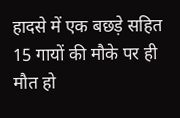हादसे में एक बछड़े सहित 15 गायों की मौके पर ही मौत हो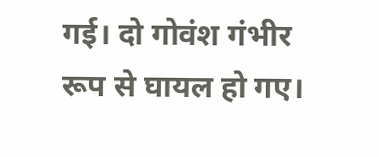गई। दो गोवंश गंभीर रूप से घायल हो गए।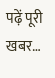पढ़ें पूरी खबर…